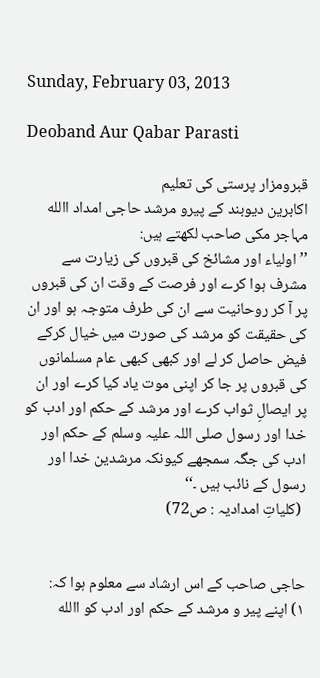Sunday, February 03, 2013

Deoband Aur Qabar Parasti

قبرومزار پرستی کی تعلیم
اکابرین دیوبند کے پیرو مرشد حاجی امداد االله مہاجر مکی صاحب لکھتے ہیں:
’’اولیاء اور مشائخ کی قبروں کی زیارت سے مشرف ہوا کرے اور فرصت کے وقت ان کی قبروں پر آ کر روحانیت سے ان کی طرف متوجہ ہو اور ان کی حقیقت کو مرشد کی صورت میں خیال کرکے فیض حاصل کر لے اور کبھی کبھی عام مسلمانوں کی قبروں پر جا کر اپنی موت یاد کیا کرے اور ان پر ایصالِ ثواب کرے اور مرشد کے حکم اور ادب کو خدا اور رسول صلی اللہ علیہ وسلم کے حکم اور ادب کی جگہ سمجھے کیونکہ مرشدین خدا اور رسول کے نائب ہیں ۔‘‘
 (کلیاتِ امدادیہ : ص72)


حاجی صاحب کے اس ارشاد سے معلوم ہوا کہ:
۱) اپنے پیر و مرشد کے حکم اور ادب کو االله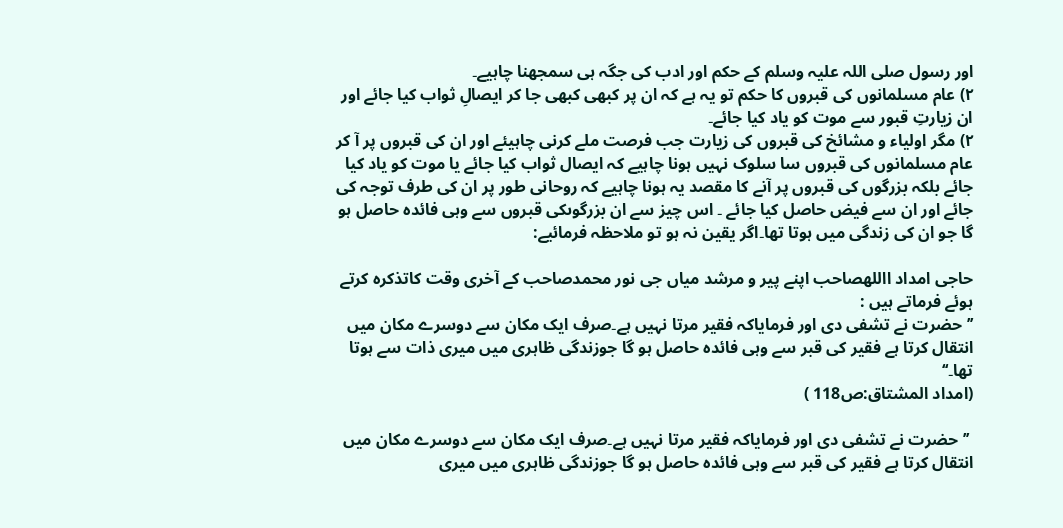اور رسول صلی اللہ علیہ وسلم کے حکم اور ادب کی جگہ ہی سمجھنا چاہیے۔
۲) عام مسلمانوں کی قبروں کا حکم تو یہ ہے کہ ان پر کبھی کبھی جا کر ایصالِ ثواب کیا جائے اور ان زیارتِ قبور سے موت کو یاد کیا جائے۔
۲) مگر اولیاء و مشائخ کی قبروں کی زیارت جب فرصت ملے کرنی چاہیئے اور ان کی قبروں پر آ کر عام مسلمانوں کی قبروں سا سلوک نہیں ہونا چاہیے کہ ایصال ثواب کیا جائے یا موت کو یاد کیا جائے بلکہ بزرگوں کی قبروں پر آنے کا مقصد یہ ہونا چاہیے کہ روحانی طور پر ان کی طرف توجہ کی جائے اور ان سے فیض حاصل کیا جائے ۔ اس چیز سے ان بزرگوںکی قبروں سے وہی فائدہ حاصل ہو گا جو ان کی زندگی میں ہوتا تھا۔اگر یقین نہ ہو تو ملاحظہ فرمائیے:

حاجی امداد االلهصاحب اپنے پیر و مرشد میاں جی نور محمدصاحب کے آخری وقت کاتذکرہ کرتے ہوئے فرماتے ہیں :
’’حضرت نے تشفی دی اور فرمایاکہ فقیر مرتا نہیں ہے۔صرف ایک مکان سے دوسرے مکان میں انتقال کرتا ہے فقیر کی قبر سے وہی فائدہ حاصل ہو گا جوزندگی ظاہری میں میری ذات سے ہوتا تھا۔‘‘
(امداد المشتاق:ص118 )

 ’’حضرت نے تشفی دی اور فرمایاکہ فقیر مرتا نہیں ہے۔صرف ایک مکان سے دوسرے مکان میں انتقال کرتا ہے فقیر کی قبر سے وہی فائدہ حاصل ہو گا جوزندگی ظاہری میں میری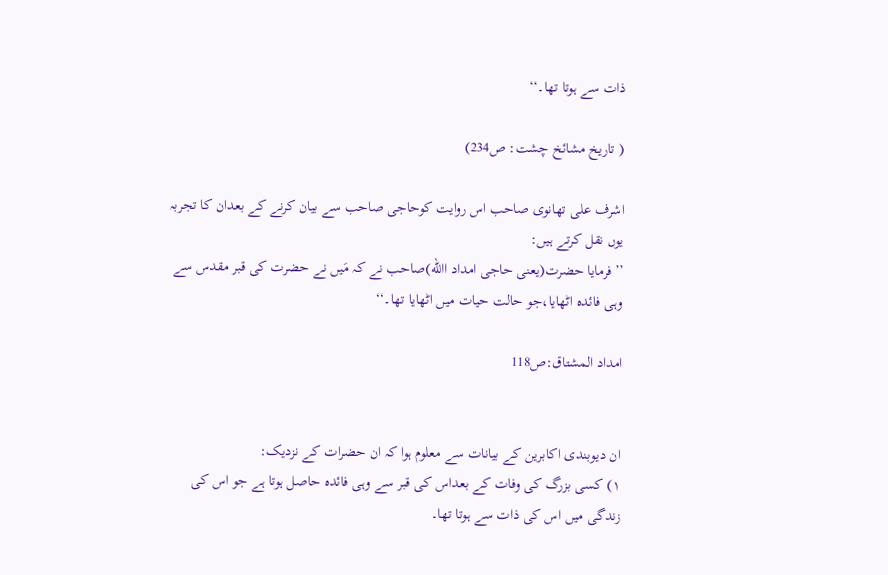ذات سے ہوتا تھا۔‘‘

( تاریخ مشائخ چشت: ص234)

اشرف علی تھانوی صاحب اس روایت کوحاجی صاحب سے بیان کرنے کے بعدان کا تجربہ یوں نقل کرتے ہیں:
’’فرمایا حضرت(یعنی حاجی امداد االله)صاحب نے کہ مَیں نے حضرت کی قبر مقدس سے وہی فائدہ اٹھایا،جو حالت حیات میں اٹھایا تھا۔‘‘

امداد المشتاق:ص118


ان دیوبندی اکابرین کے بیانات سے معلوم ہوا کہ ان حضرات کے نزدیک:
۱) کسی بزرگ کی وفات کے بعداس کی قبر سے وہی فائدہ حاصل ہوتا ہے جو اس کی زندگی میں اس کی ذات سے ہوتا تھا۔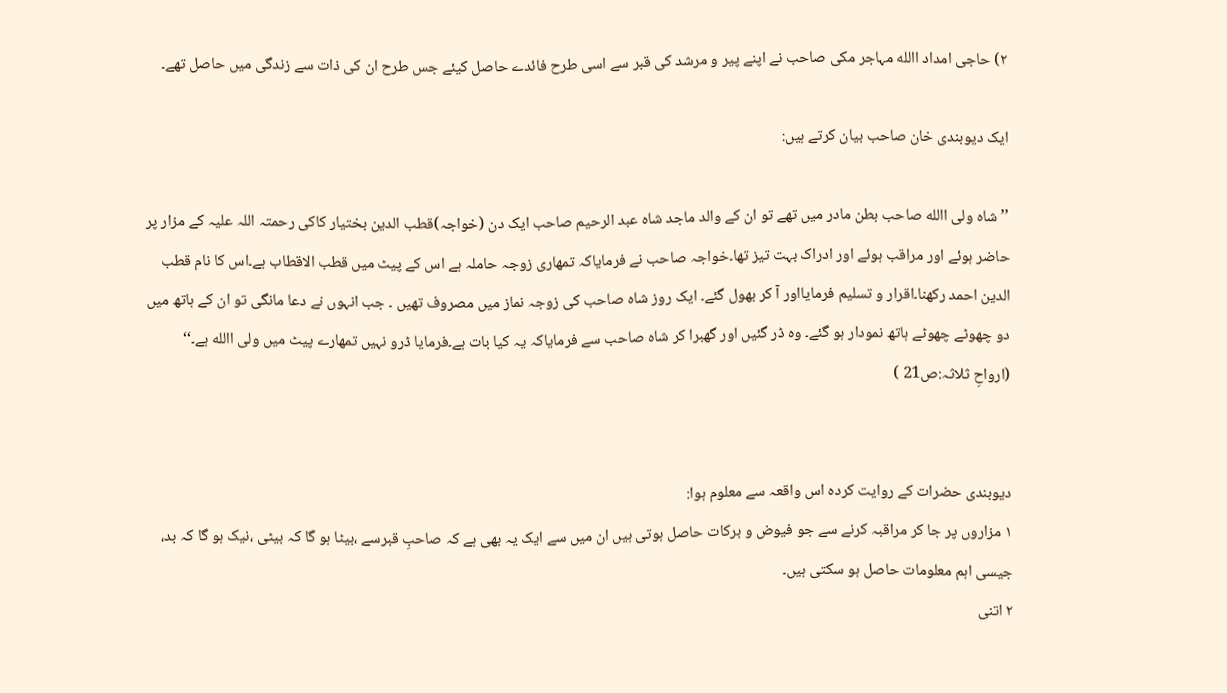۲) حاجی امداد االله مہاجر مکی صاحب نے اپنے پیر و مرشد کی قبر سے اسی طرح فائدے حاصل کیئے جس طرح ان کی ذات سے زندگی میں حاصل تھے۔

ایک دیوبندی خان صاحب بیان کرتے ہیں:

’’ شاہ ولی االله صاحب بطن مادر میں تھے تو ان کے والد ماجد شاہ عبد الرحیم صاحب ایک دن (خواجہ)قطب الدین بختیار کاکی رحمتہ اللہ علیہ کے مزار پر حاضر ہوئے اور مراقب ہوئے اور ادراک بہت تیز تھا۔خواجہ صاحب نے فرمایاکہ تمھاری زوجہ حاملہ ہے اس کے پیٹ میں قطب الاقطاب ہے۔اس کا نام قطب الدین احمد رکھنا۔اقرار و تسلیم فرمایااور آ کر بھول گئے۔ ایک روز شاہ صاحب کی زوجہ نماز میں مصروف تھیں ۔ جب انہوں نے دعا مانگی تو ان کے ہاتھ میں دو چھوٹے چھوٹے ہاتھ نمودار ہو گئے۔ وہ ڈر گئیں اور گھبرا کر شاہ صاحب سے فرمایاکہ یہ کیا بات ہے۔فرمایا ڈرو نہیں تمھارے پیٹ میں ولی االله ہے۔‘‘
(ارواحِ ثلاثہ:ص21 )


دیوبندی حضرات کے روایت کردہ اس واقعہ سے معلوم ہوا:
۱ مزاروں پر جا کر مراقبہ کرنے سے جو فیوض و برکات حاصل ہوتی ہیں ان میں سے ایک یہ بھی ہے کہ صاحبِ قبرسے ،بیٹا ہو گا کہ بیٹی ،نیک ہو گا کہ بد، جیسی اہم معلومات حاصل ہو سکتی ہیں۔
۲ اتنی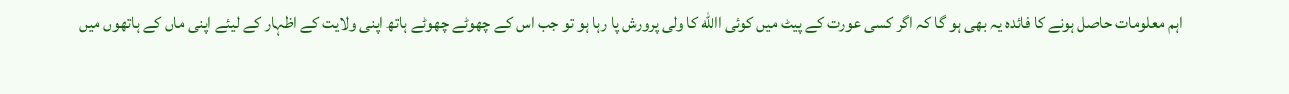اہم معلومات حاصل ہونے کا فائدہ یہ بھی ہو گا کہ اگر کسی عورت کے پیٹ میں کوئی االله کا ولی پرورش پا رہا ہو تو جب اس کے چھوٹے چھوٹے ہاتھ اپنی ولایت کے اظہار کے لیئے اپنی ماں کے ہاتھوں میں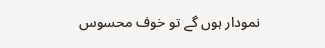نمودار ہوں گے تو خوف محسوس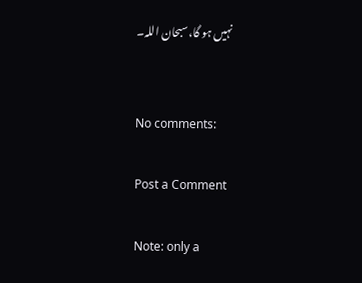نہیں ہو گا،سبحان اللہ۔


No comments:

Post a Comment

Note: only a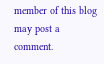member of this blog may post a comment.